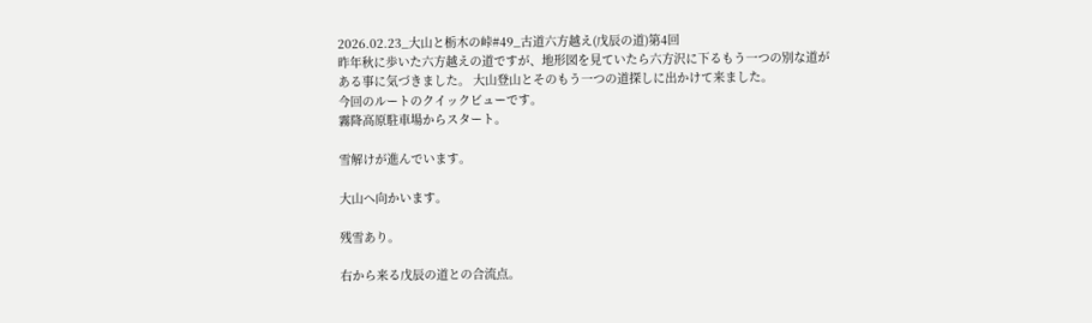2026.02.23_大山と栃木の峠#49_古道六方越え(戊辰の道)第4回
昨年秋に歩いた六方越えの道ですが、地形図を見ていたら六方沢に下るもう一つの別な道がある事に気づきました。 大山登山とそのもう一つの道探しに出かけて来ました。
今回のルートのクイックビューです。
霧降高原駐車場からスタート。

雪解けが進んでいます。

大山へ向かいます。

残雪あり。

右から来る戊辰の道との合流点。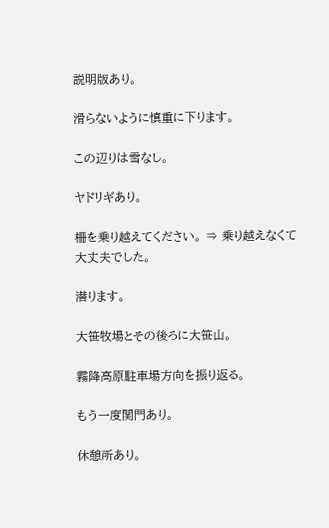説明版あり。

滑らないように慎重に下ります。

この辺りは雪なし。

ヤドリギあり。

柵を乗り越えてください。 ⇒ 乗り越えなくて大丈夫でした。

潜ります。

大笹牧場とその後ろに大笹山。

霧降高原駐車場方向を振り返る。

もう一度関門あり。

休憩所あり。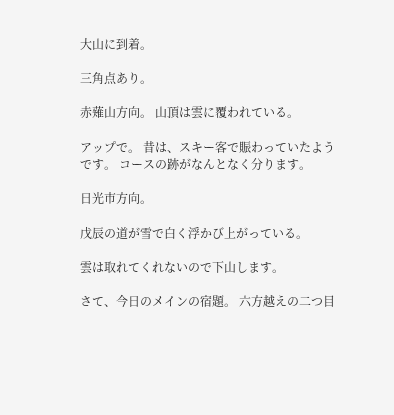大山に到着。

三角点あり。

赤薙山方向。 山頂は雲に覆われている。

アップで。 昔は、スキー客で賑わっていたようです。 コースの跡がなんとなく分ります。

日光市方向。

戊辰の道が雪で白く浮かび上がっている。

雲は取れてくれないので下山します。

さて、今日のメインの宿題。 六方越えの二つ目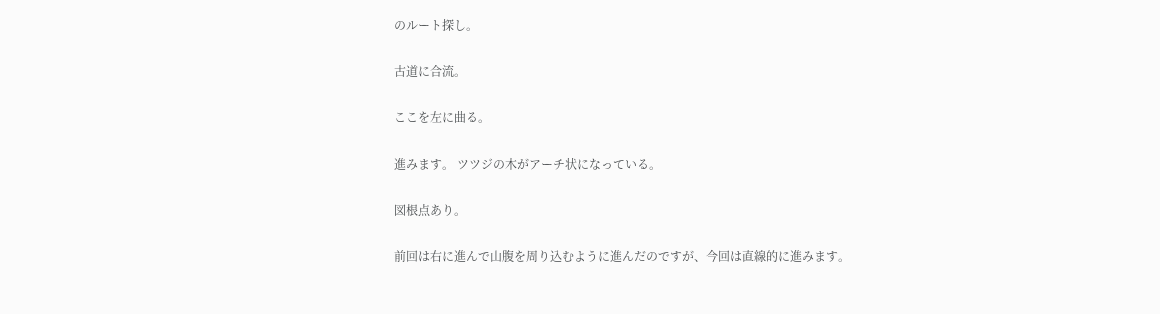のルート探し。

古道に合流。

ここを左に曲る。

進みます。 ツツジの木がアーチ状になっている。

図根点あり。

前回は右に進んで山腹を周り込むように進んだのですが、今回は直線的に進みます。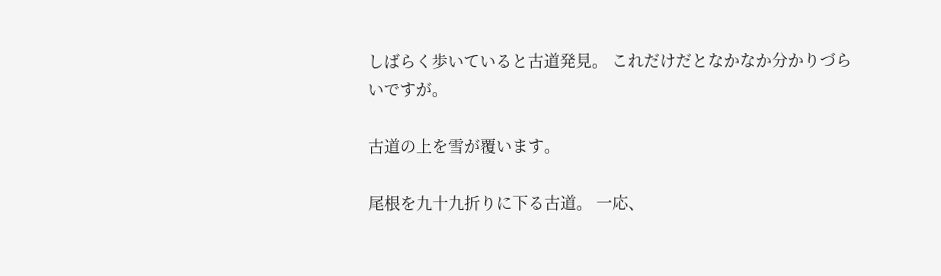しばらく歩いていると古道発見。 これだけだとなかなか分かりづらいですが。

古道の上を雪が覆います。

尾根を九十九折りに下る古道。 一応、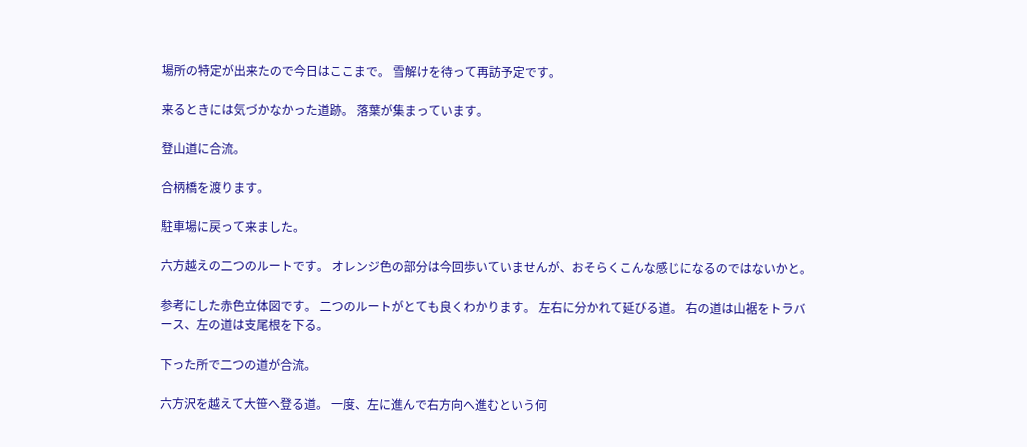場所の特定が出来たので今日はここまで。 雪解けを待って再訪予定です。

来るときには気づかなかった道跡。 落葉が集まっています。

登山道に合流。

合柄橋を渡ります。

駐車場に戻って来ました。

六方越えの二つのルートです。 オレンジ色の部分は今回歩いていませんが、おそらくこんな感じになるのではないかと。

参考にした赤色立体図です。 二つのルートがとても良くわかります。 左右に分かれて延びる道。 右の道は山裾をトラバース、左の道は支尾根を下る。

下った所で二つの道が合流。

六方沢を越えて大笹へ登る道。 一度、左に進んで右方向へ進むという何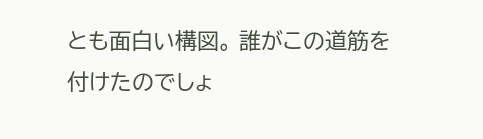とも面白い構図。 誰がこの道筋を付けたのでしょ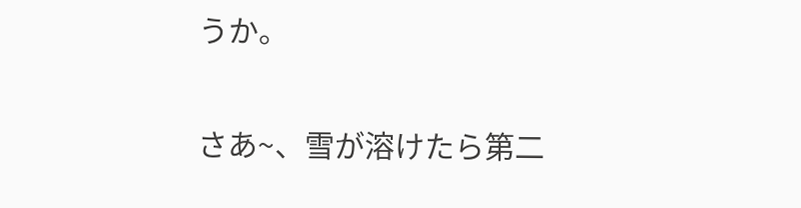うか。

さあ~、雪が溶けたら第二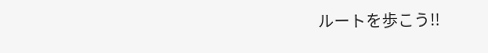ルートを歩こう!!